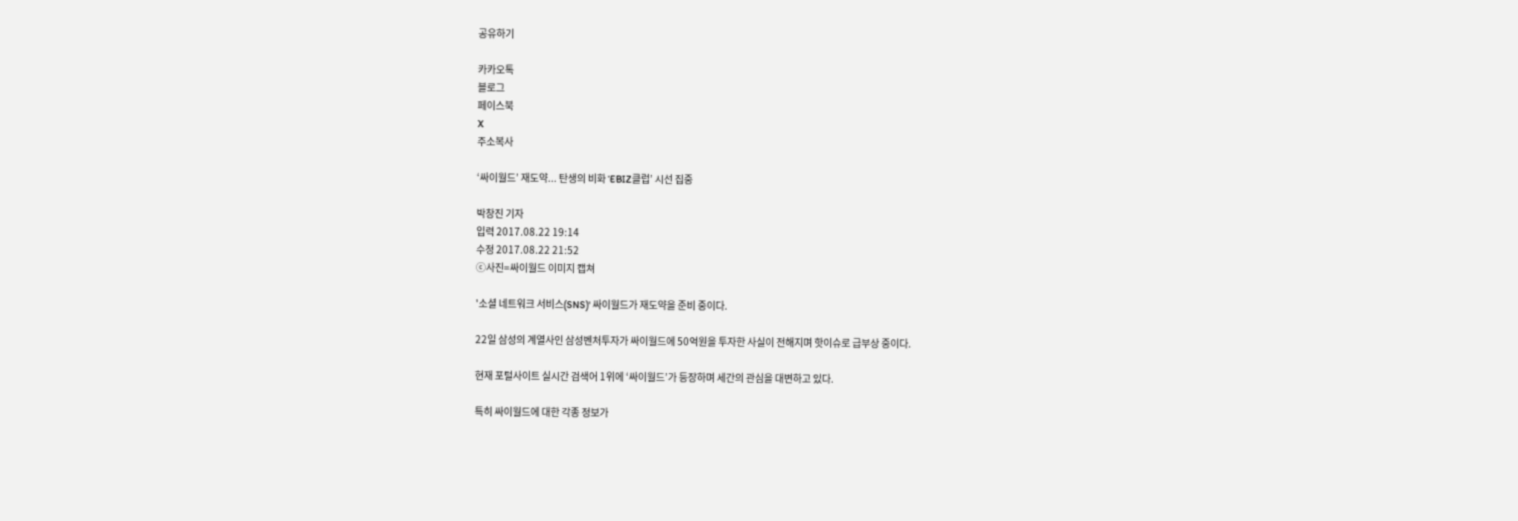공유하기

카카오톡
블로그
페이스북
X
주소복사

‘싸이월드’ 재도약... 탄생의 비화 ‘EBIZ클럽’ 시선 집중

박창진 기자
입력 2017.08.22 19:14
수정 2017.08.22 21:52
ⓒ사진=싸이월드 이미지 캡쳐

'소셜 네트워크 서비스(SNS)' 싸이월드가 재도약을 준비 중이다.

22일 삼성의 계열사인 삼성벤처투자가 싸이월드에 50억원을 투자한 사실이 전해지며 핫이슈로 급부상 중이다.

현재 포털사이트 실시간 검색어 1위에 ‘싸이월드’가 등장하며 세간의 관심을 대변하고 있다.

특히 싸이월드에 대한 각종 정보가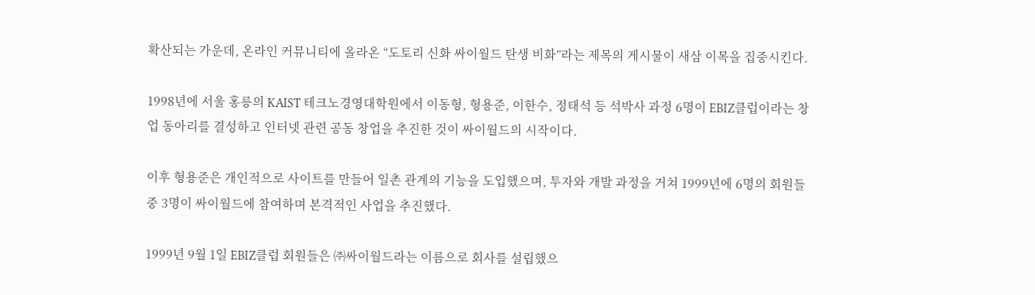확산되는 가운데, 온라인 커뮤니티에 올라온 “도토리 신화 싸이월드 탄생 비화”라는 제목의 게시물이 새삼 이목을 집중시킨다.

1998년에 서울 홍릉의 KAIST 테크노경영대학원에서 이동형, 형용준, 이한수, 정태석 등 석박사 과정 6명이 EBIZ클럽이라는 창업 동아리를 결성하고 인터넷 관련 공동 창업을 추진한 것이 싸이월드의 시작이다.

이후 형용준은 개인적으로 사이트를 만들어 일촌 관계의 기능을 도입했으며, 투자와 개발 과정을 거쳐 1999년에 6명의 회원들 중 3명이 싸이월드에 참여하며 본격적인 사업을 추진했다.

1999년 9월 1일 EBIZ클럽 회원들은 ㈜싸이월드라는 이름으로 회사를 설립했으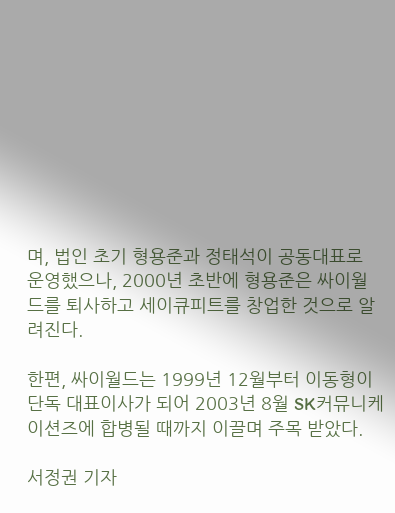며, 법인 초기 형용준과 정태석이 공동대표로 운영했으나, 2000년 초반에 형용준은 싸이월드를 퇴사하고 세이큐피트를 창업한 것으로 알려진다.

한편, 싸이월드는 1999년 12월부터 이동형이 단독 대표이사가 되어 2003년 8월 SK커뮤니케이션즈에 합병될 때까지 이끌며 주목 받았다.

서정권 기자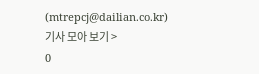(mtrepcj@dailian.co.kr)
기사 모아 보기 >
0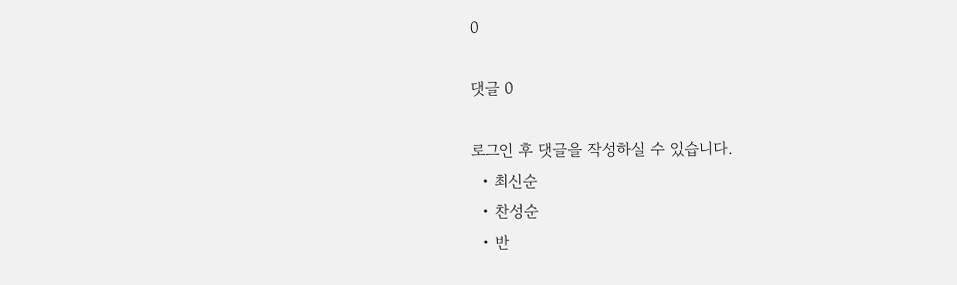0

댓글 0

로그인 후 댓글을 작성하실 수 있습니다.
  • 최신순
  • 찬성순
  • 반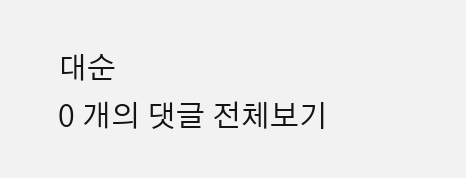대순
0 개의 댓글 전체보기